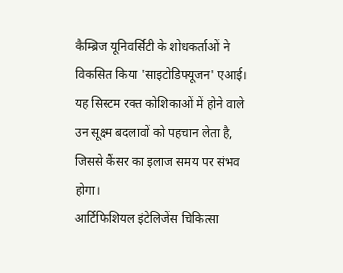कैम्ब्रिज यूनिवर्सिटी के शोधकर्ताओं ने विकसित किया 'साइटोडिफ्यूजन' एआई। यह सिस्टम रक्त कोशिकाओं में होने वाले उन सूक्ष्म बदलावों को पहचान लेता है, जिससे कैंसर का इलाज समय पर संभव होगा।
आर्टिफिशियल इंटेलिजेंस चिकित्सा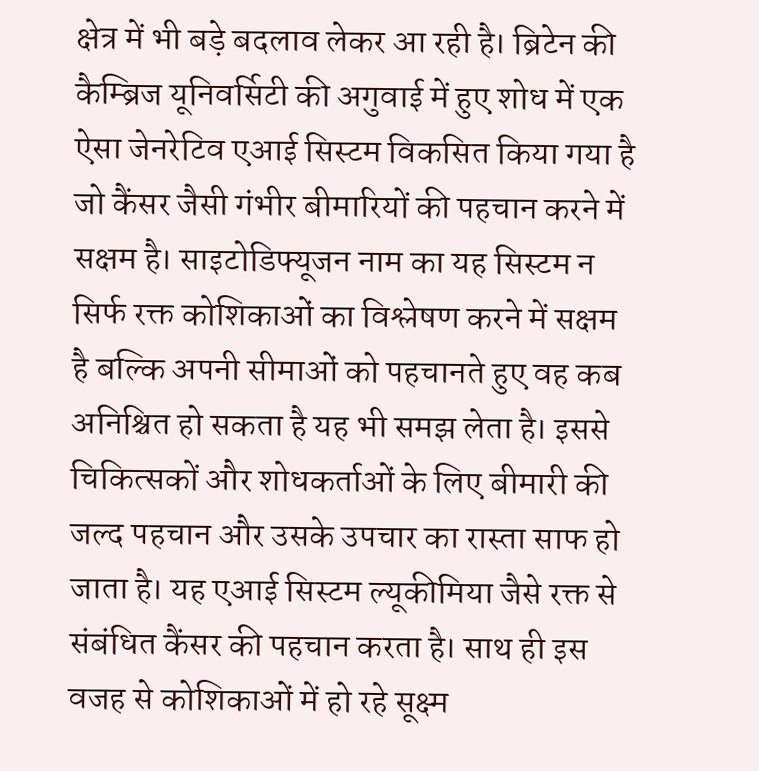क्षेत्र में भी बड़े बदलाव लेकर आ रही है। ब्रिटेन की कैम्ब्रिज यूनिवर्सिटी की अगुवाई में हुए शोध में एक ऐसा जेनरेटिव एआई सिस्टम विकसित किया गया है जो कैंसर जैसी गंभीर बीमारियों की पहचान करने में सक्षम है। साइटोडिफ्यूजन नाम का यह सिस्टम न सिर्फ रक्त कोशिकाओं का विश्लेषण करने में सक्षम है बल्कि अपनी सीमाओं को पहचानते हुए वह कब अनिश्चित हो सकता है यह भी समझ लेता है। इससे चिकित्सकों और शोधकर्ताओं के लिए बीमारी की जल्द पहचान और उसके उपचार का रास्ता साफ हो जाता है। यह एआई सिस्टम ल्यूकीमिया जैसे रक्त से संबंधित कैंसर की पहचान करता है। साथ ही इस वजह से कोशिकाओं में हो रहे सूक्ष्म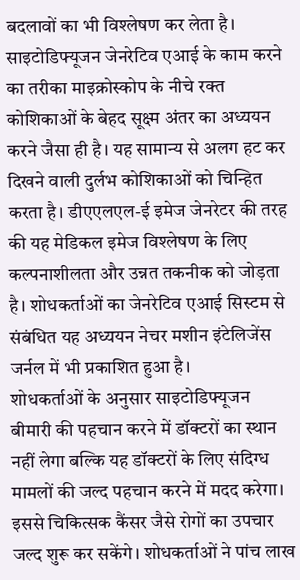बदलावों का भी विश्लेषण कर लेता है।
साइटोडिफ्यूजन जेनरेटिव एआई के काम करने का तरीका माइक्रोस्कोप के नीचे रक्त कोशिकाओं के बेहद सूक्ष्म अंतर का अध्ययन करने जैसा ही है। यह सामान्य से अलग हट कर दिखने वाली दुर्लभ कोशिकाओं को चिन्हित करता है। डीएएलएल-ई इमेज जेनरेटर की तरह की यह मेडिकल इमेज विश्लेषण के लिए कल्पनाशीलता और उन्नत तकनीक को जोड़ता है। शोधकर्ताओं का जेनरेटिव एआई सिस्टम से संबंधित यह अध्ययन नेचर मशीन इंटेलिजेंस जर्नल में भी प्रकाशित हुआ है।
शोधकर्ताओं के अनुसार साइटोडिफ्यूजन बीमारी की पहचान करने में डॉक्टरों का स्थान नहीं लेगा बल्कि यह डॉक्टरों के लिए संदिग्ध मामलों की जल्द पहचान करने में मदद करेगा। इससे चिकित्सक कैंसर जैसे रोगों का उपचार जल्द शुरू कर सकेंगे। शोधकर्ताओं ने पांच लाख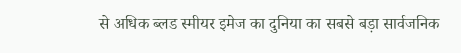से अधिक ब्लड स्मीयर इमेज का दुनिया का सबसे बड़ा सार्वजनिक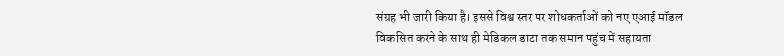संग्रह भी जारी किया है। इससे विश्व स्तर पर शोधकर्ताओं को नए एआई मॉडल विकसित करने के साथ ही मेडिकल डाटा तक समान पहुंच में सहायता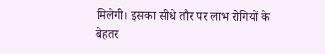मिलेगी। इसका सीधे तौर पर लाभ रोगियों के बेहतर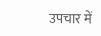उपचार में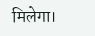मिलेगा।